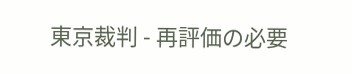東京裁判 - 再評価の必要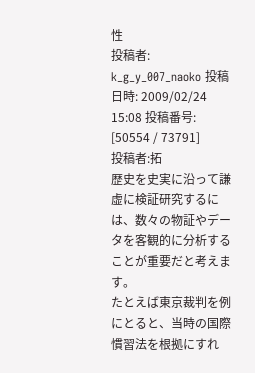性
投稿者: k_g_y_007_naoko 投稿日時: 2009/02/24 15:08 投稿番号: [50554 / 73791]
投稿者:拓
歴史を史実に沿って謙虚に検証研究するには、数々の物証やデータを客観的に分析することが重要だと考えます。
たとえば東京裁判を例にとると、当時の国際慣習法を根拠にすれ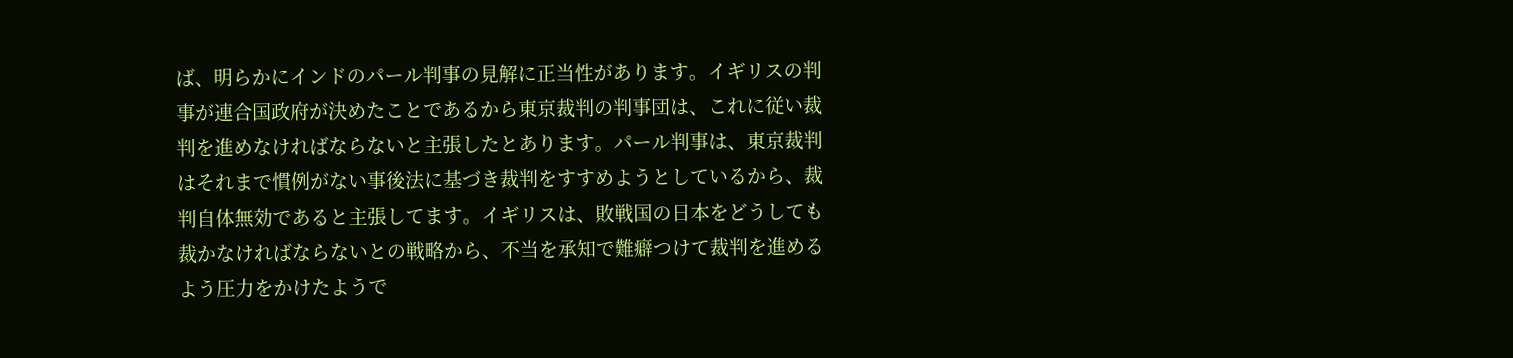ば、明らかにインドのパール判事の見解に正当性があります。イギリスの判事が連合国政府が決めたことであるから東京裁判の判事団は、これに従い裁判を進めなければならないと主張したとあります。パール判事は、東京裁判はそれまで慣例がない事後法に基づき裁判をすすめようとしているから、裁判自体無効であると主張してます。イギリスは、敗戦国の日本をどうしても裁かなければならないとの戦略から、不当を承知で難癖つけて裁判を進めるよう圧力をかけたようで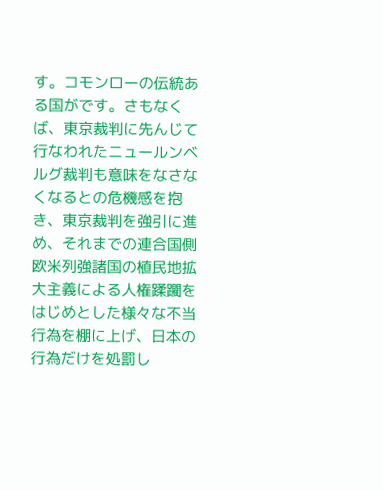す。コモンローの伝統ある国がです。さもなくば、東京裁判に先んじて行なわれたニュールンベルグ裁判も意味をなさなくなるとの危機感を抱き、東京裁判を強引に進め、それまでの連合国側欧米列強諸国の植民地拡大主義による人権蹂躙をはじめとした様々な不当行為を棚に上げ、日本の行為だけを処罰し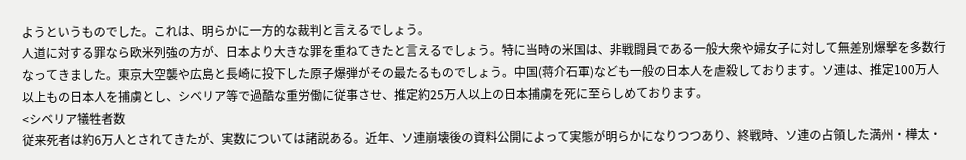ようというものでした。これは、明らかに一方的な裁判と言えるでしょう。
人道に対する罪なら欧米列強の方が、日本より大きな罪を重ねてきたと言えるでしょう。特に当時の米国は、非戦闘員である一般大衆や婦女子に対して無差別爆撃を多数行なってきました。東京大空襲や広島と長崎に投下した原子爆弾がその最たるものでしょう。中国(蒋介石軍)なども一般の日本人を虐殺しております。ソ連は、推定100万人以上もの日本人を捕虜とし、シベリア等で過酷な重労働に従事させ、推定約25万人以上の日本捕虜を死に至らしめております。
<シベリア犠牲者数
従来死者は約6万人とされてきたが、実数については諸説ある。近年、ソ連崩壊後の資料公開によって実態が明らかになりつつあり、終戦時、ソ連の占領した満州・樺太・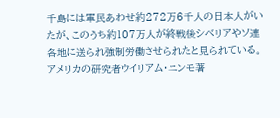千島には軍民あわせ約272万6千人の日本人がいたが、このうち約107万人が終戦後シベリアやソ連各地に送られ強制労働させられたと見られている。アメリカの研究者ウイリアム・ニンモ著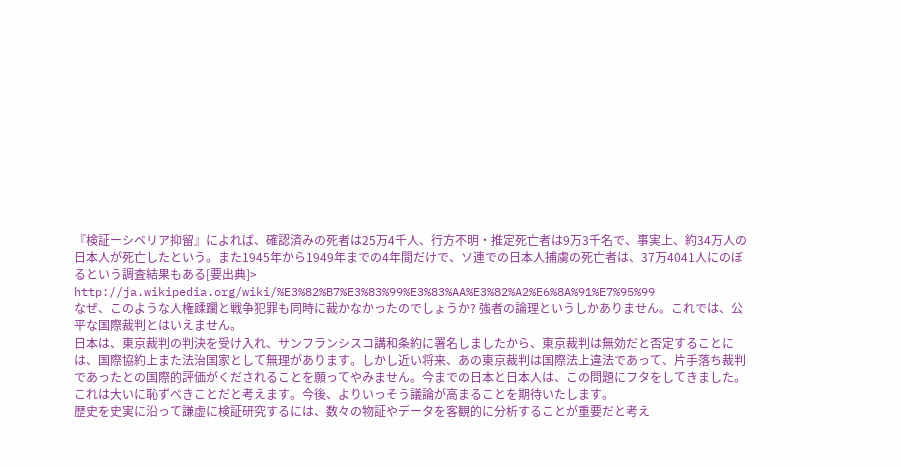『検証ーシベリア抑留』によれば、確認済みの死者は25万4千人、行方不明・推定死亡者は9万3千名で、事実上、約34万人の日本人が死亡したという。また1945年から1949年までの4年間だけで、ソ連での日本人捕虜の死亡者は、37万4041人にのぼるという調査結果もある[要出典]>
http://ja.wikipedia.org/wiki/%E3%82%B7%E3%83%99%E3%83%AA%E3%82%A2%E6%8A%91%E7%95%99
なぜ、このような人権蹂躙と戦争犯罪も同時に裁かなかったのでしょうか? 強者の論理というしかありません。これでは、公平な国際裁判とはいえません。
日本は、東京裁判の判決を受け入れ、サンフランシスコ講和条約に署名しましたから、東京裁判は無効だと否定することには、国際協約上また法治国家として無理があります。しかし近い将来、あの東京裁判は国際法上違法であって、片手落ち裁判であったとの国際的評価がくだされることを願ってやみません。今までの日本と日本人は、この問題にフタをしてきました。これは大いに恥ずべきことだと考えます。今後、よりいっそう議論が高まることを期待いたします。
歴史を史実に沿って謙虚に検証研究するには、数々の物証やデータを客観的に分析することが重要だと考え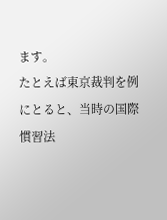ます。
たとえば東京裁判を例にとると、当時の国際慣習法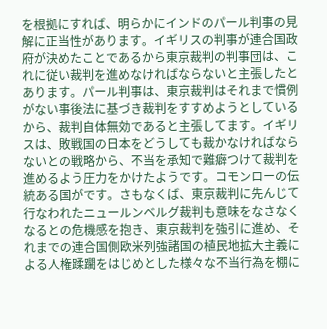を根拠にすれば、明らかにインドのパール判事の見解に正当性があります。イギリスの判事が連合国政府が決めたことであるから東京裁判の判事団は、これに従い裁判を進めなければならないと主張したとあります。パール判事は、東京裁判はそれまで慣例がない事後法に基づき裁判をすすめようとしているから、裁判自体無効であると主張してます。イギリスは、敗戦国の日本をどうしても裁かなければならないとの戦略から、不当を承知で難癖つけて裁判を進めるよう圧力をかけたようです。コモンローの伝統ある国がです。さもなくば、東京裁判に先んじて行なわれたニュールンベルグ裁判も意味をなさなくなるとの危機感を抱き、東京裁判を強引に進め、それまでの連合国側欧米列強諸国の植民地拡大主義による人権蹂躙をはじめとした様々な不当行為を棚に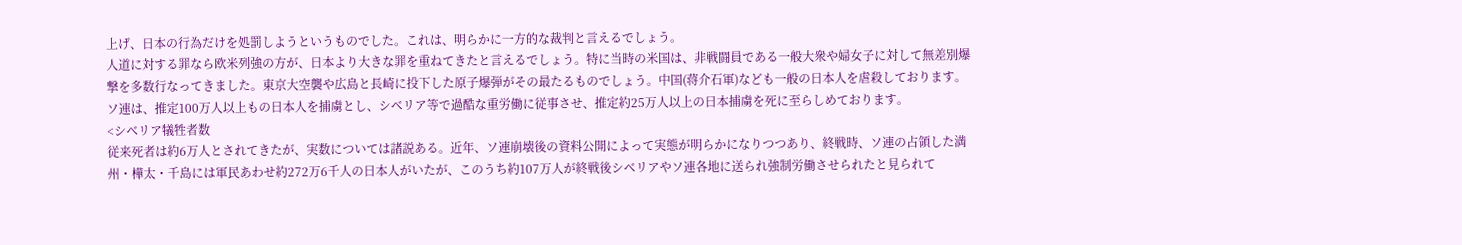上げ、日本の行為だけを処罰しようというものでした。これは、明らかに一方的な裁判と言えるでしょう。
人道に対する罪なら欧米列強の方が、日本より大きな罪を重ねてきたと言えるでしょう。特に当時の米国は、非戦闘員である一般大衆や婦女子に対して無差別爆撃を多数行なってきました。東京大空襲や広島と長崎に投下した原子爆弾がその最たるものでしょう。中国(蒋介石軍)なども一般の日本人を虐殺しております。ソ連は、推定100万人以上もの日本人を捕虜とし、シベリア等で過酷な重労働に従事させ、推定約25万人以上の日本捕虜を死に至らしめております。
<シベリア犠牲者数
従来死者は約6万人とされてきたが、実数については諸説ある。近年、ソ連崩壊後の資料公開によって実態が明らかになりつつあり、終戦時、ソ連の占領した満州・樺太・千島には軍民あわせ約272万6千人の日本人がいたが、このうち約107万人が終戦後シベリアやソ連各地に送られ強制労働させられたと見られて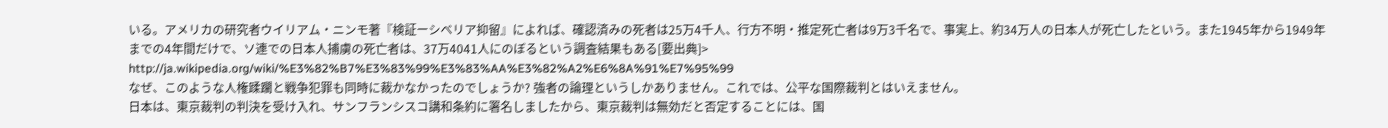いる。アメリカの研究者ウイリアム・ニンモ著『検証ーシベリア抑留』によれば、確認済みの死者は25万4千人、行方不明・推定死亡者は9万3千名で、事実上、約34万人の日本人が死亡したという。また1945年から1949年までの4年間だけで、ソ連での日本人捕虜の死亡者は、37万4041人にのぼるという調査結果もある[要出典]>
http://ja.wikipedia.org/wiki/%E3%82%B7%E3%83%99%E3%83%AA%E3%82%A2%E6%8A%91%E7%95%99
なぜ、このような人権蹂躙と戦争犯罪も同時に裁かなかったのでしょうか? 強者の論理というしかありません。これでは、公平な国際裁判とはいえません。
日本は、東京裁判の判決を受け入れ、サンフランシスコ講和条約に署名しましたから、東京裁判は無効だと否定することには、国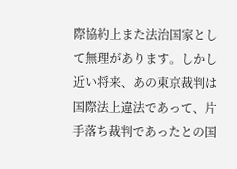際協約上また法治国家として無理があります。しかし近い将来、あの東京裁判は国際法上違法であって、片手落ち裁判であったとの国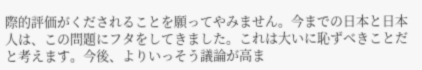際的評価がくだされることを願ってやみません。今までの日本と日本人は、この問題にフタをしてきました。これは大いに恥ずべきことだと考えます。今後、よりいっそう議論が高ま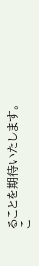ることを期待いたします。
こ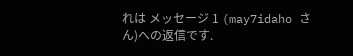れは メッセージ 1 (may7idaho さん)への返信です.